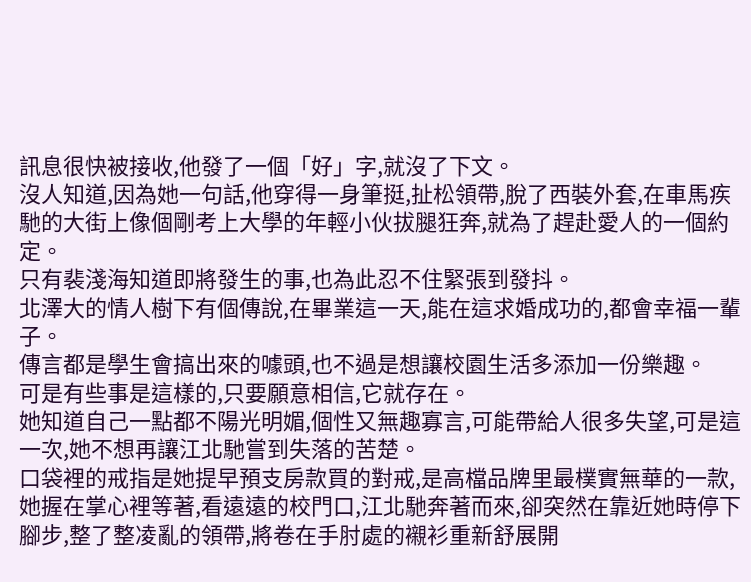訊息很快被接收,他發了一個「好」字,就沒了下文。
沒人知道,因為她一句話,他穿得一身筆挺,扯松領帶,脫了西裝外套,在車馬疾馳的大街上像個剛考上大學的年輕小伙拔腿狂奔,就為了趕赴愛人的一個約定。
只有裴淺海知道即將發生的事,也為此忍不住緊張到發抖。
北澤大的情人樹下有個傳說,在畢業這一天,能在這求婚成功的,都會幸福一輩子。
傳言都是學生會搞出來的噱頭,也不過是想讓校園生活多添加一份樂趣。
可是有些事是這樣的,只要願意相信,它就存在。
她知道自己一點都不陽光明媚,個性又無趣寡言,可能帶給人很多失望,可是這一次,她不想再讓江北馳嘗到失落的苦楚。
口袋裡的戒指是她提早預支房款買的對戒,是高檔品牌里最樸實無華的一款,她握在掌心裡等著,看遠遠的校門口,江北馳奔著而來,卻突然在靠近她時停下腳步,整了整凌亂的領帶,將卷在手肘處的襯衫重新舒展開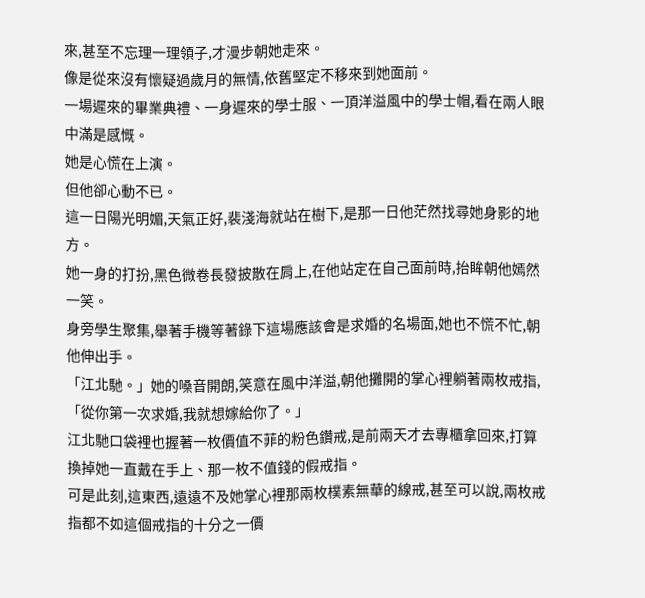來,甚至不忘理一理領子,才漫步朝她走來。
像是從來沒有懷疑過歲月的無情,依舊堅定不移來到她面前。
一場遲來的畢業典禮、一身遲來的學士服、一頂洋溢風中的學士帽,看在兩人眼中滿是感慨。
她是心慌在上演。
但他卻心動不已。
這一日陽光明媚,天氣正好,裴淺海就站在樹下,是那一日他茫然找尋她身影的地方。
她一身的打扮,黑色微卷長發披散在肩上,在他站定在自己面前時,抬眸朝他嫣然一笑。
身旁學生聚集,舉著手機等著錄下這場應該會是求婚的名場面,她也不慌不忙,朝他伸出手。
「江北馳。」她的嗓音開朗,笑意在風中洋溢,朝他攤開的掌心裡躺著兩枚戒指,「從你第一次求婚,我就想嫁給你了。」
江北馳口袋裡也握著一枚價值不菲的粉色鑽戒,是前兩天才去專櫃拿回來,打算換掉她一直戴在手上、那一枚不值錢的假戒指。
可是此刻,這東西,遠遠不及她掌心裡那兩枚樸素無華的線戒,甚至可以說,兩枚戒指都不如這個戒指的十分之一價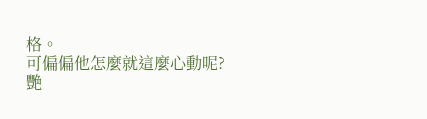格。
可偏偏他怎麼就這麼心動呢?
艷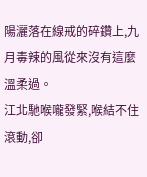陽灑落在線戒的碎鑽上,九月毒辣的風從來沒有這麼溫柔過。
江北馳喉嚨發緊,喉結不住滾動,卻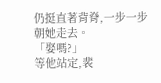仍挺直著背脊,一步一步朝她走去。
「娶嗎?」
等他站定,裴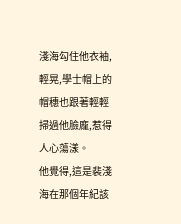淺海勾住他衣袖,輕晃,學士帽上的帽穗也跟著輕輕掃過他臉龐,惹得人心蕩漾。
他覺得,這是裴淺海在那個年紀該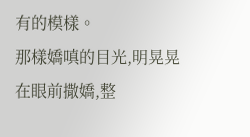有的模樣。
那樣嬌嗔的目光,明晃晃在眼前撒嬌,整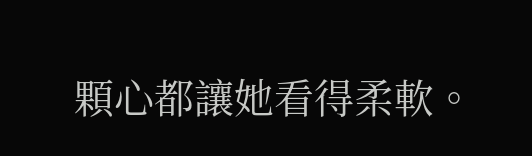顆心都讓她看得柔軟。